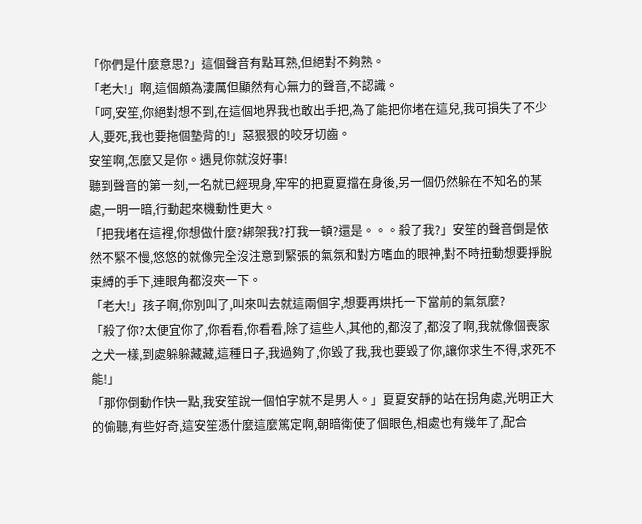「你們是什麼意思?」這個聲音有點耳熟,但絕對不夠熟。
「老大!」啊,這個頗為淒厲但顯然有心無力的聲音,不認識。
「呵,安笙,你絕對想不到,在這個地界我也敢出手把,為了能把你堵在這兒,我可損失了不少人,要死,我也要拖個墊背的!」惡狠狠的咬牙切齒。
安笙啊,怎麼又是你。遇見你就沒好事!
聽到聲音的第一刻,一名就已經現身,牢牢的把夏夏擋在身後,另一個仍然躲在不知名的某處,一明一暗,行動起來機動性更大。
「把我堵在這裡,你想做什麼?綁架我?打我一頓?還是。。。殺了我?」安笙的聲音倒是依然不緊不慢,悠悠的就像完全沒注意到緊張的氣氛和對方嗜血的眼神,對不時扭動想要掙脫束縛的手下,連眼角都沒夾一下。
「老大!」孩子啊,你別叫了,叫來叫去就這兩個字,想要再烘托一下當前的氣氛麼?
「殺了你?太便宜你了,你看看,你看看,除了這些人,其他的,都沒了,都沒了啊,我就像個喪家之犬一樣,到處躲躲藏藏,這種日子,我過夠了,你毀了我,我也要毀了你,讓你求生不得,求死不能!」
「那你倒動作快一點,我安笙說一個怕字就不是男人。」夏夏安靜的站在拐角處,光明正大的偷聽,有些好奇,這安笙憑什麼這麼篤定啊,朝暗衛使了個眼色,相處也有幾年了,配合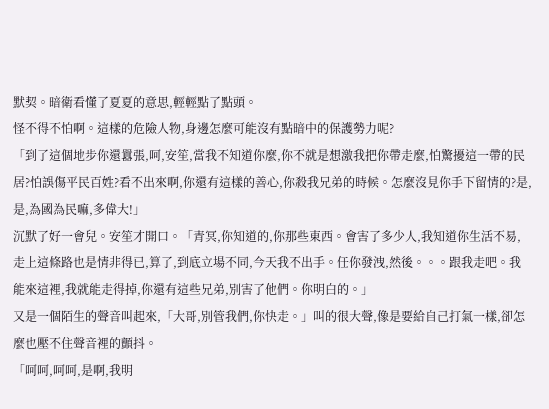默契。暗衛看懂了夏夏的意思,輕輕點了點頭。
怪不得不怕啊。這樣的危險人物,身邊怎麼可能沒有點暗中的保護勢力呢?
「到了這個地步你還囂張,呵,安笙,當我不知道你麼,你不就是想激我把你帶走麼,怕驚擾這一帶的民居?怕誤傷平民百姓?看不出來啊,你還有這樣的善心,你殺我兄弟的時候。怎麼沒見你手下留情的?是,是,為國為民嘛,多偉大!」
沉默了好一會兒。安笙才開口。「青冥,你知道的,你那些東西。會害了多少人,我知道你生活不易,走上這條路也是情非得已,算了,到底立場不同,今天我不出手。任你發洩,然後。。。跟我走吧。我能來這裡,我就能走得掉,你還有這些兄弟,別害了他們。你明白的。」
又是一個陌生的聲音叫起來,「大哥,別管我們,你快走。」叫的很大聲,像是要給自己打氣一樣,卻怎麼也壓不住聲音裡的顫抖。
「呵呵,呵呵,是啊,我明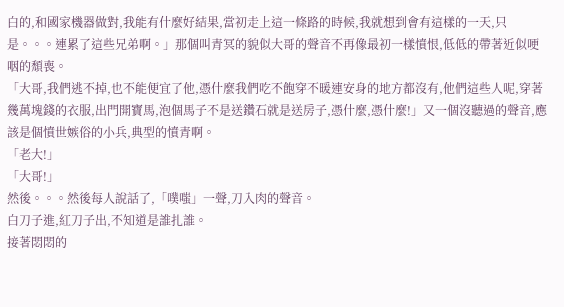白的,和國家機器做對,我能有什麼好結果,當初走上這一條路的時候,我就想到會有這樣的一天,只是。。。連累了這些兄弟啊。」那個叫青冥的貌似大哥的聲音不再像最初一樣憤恨,低低的帶著近似哽咽的頹喪。
「大哥,我們逃不掉,也不能便宜了他,憑什麼我們吃不飽穿不暖連安身的地方都沒有,他們這些人呢,穿著幾萬塊錢的衣服,出門開寶馬,泡個馬子不是送鑽石就是送房子,憑什麼,憑什麼!」又一個沒聽過的聲音,應該是個憤世嫉俗的小兵,典型的憤青啊。
「老大!」
「大哥!」
然後。。。然後每人說話了,「噗嗤」一聲,刀入肉的聲音。
白刀子進,紅刀子出,不知道是誰扎誰。
接著悶悶的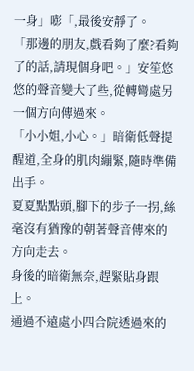一身」嘭「,最後安靜了。
「那邊的朋友,戲看夠了麼?看夠了的話,請現個身吧。」安笙悠悠的聲音變大了些,從轉彎處另一個方向傳過來。
「小小姐,小心。」暗衛低聲提醒道,全身的肌肉繃緊,隨時準備出手。
夏夏點點頭,腳下的步子一拐,絲毫沒有猶豫的朝著聲音傳來的方向走去。
身後的暗衛無奈,趕緊貼身跟上。
通過不遠處小四合院透過來的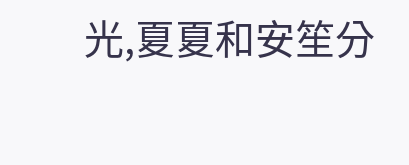光,夏夏和安笙分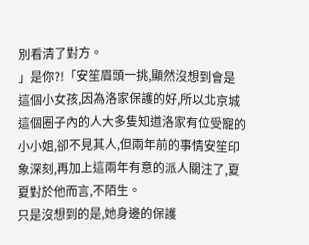別看清了對方。
」是你?!「安笙眉頭一挑,顯然沒想到會是這個小女孩,因為洛家保護的好,所以北京城這個圈子內的人大多隻知道洛家有位受寵的小小姐,卻不見其人,但兩年前的事情安笙印象深刻,再加上這兩年有意的派人關注了,夏夏對於他而言,不陌生。
只是沒想到的是,她身邊的保護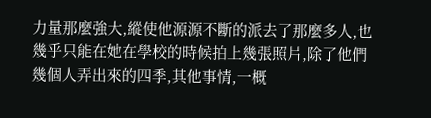力量那麼強大,縱使他源源不斷的派去了那麼多人,也幾乎只能在她在學校的時候拍上幾張照片,除了他們幾個人弄出來的四季,其他事情,一概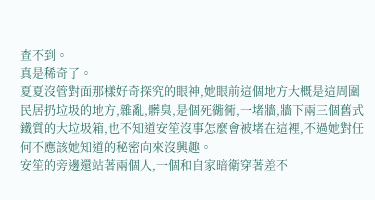查不到。
真是稀奇了。
夏夏沒管對面那樣好奇探究的眼神,她眼前這個地方大概是這周圍民居扔垃圾的地方,雜亂,髒臭,是個死衚衕,一堵牆,牆下兩三個舊式鐵質的大垃圾箱,也不知道安笙沒事怎麼會被堵在這裡,不過她對任何不應該她知道的秘密向來沒興趣。
安笙的旁邊還站著兩個人,一個和自家暗衛穿著差不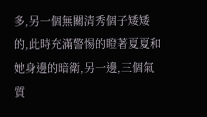多,另一個無關清秀個子矮矮的,此時充滿警惕的瞪著夏夏和她身邊的暗衛,另一邊,三個氣質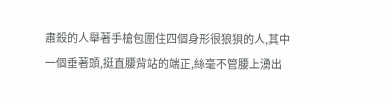肅殺的人舉著手槍包圍住四個身形很狼狽的人,其中一個垂著頭,挺直腰背站的端正,絲毫不管腰上湧出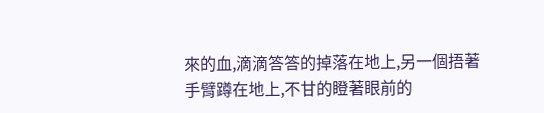來的血,滴滴答答的掉落在地上,另一個捂著手臂蹲在地上,不甘的瞪著眼前的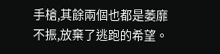手槍,其餘兩個也都是萎靡不振,放棄了逃跑的希望。